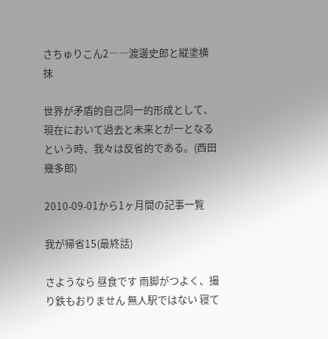さちゅりこん2――渡邊史郎と縦塗横抹

世界が矛盾的自己同一的形成として、現在において過去と未来とが一となるという時、我々は反省的である。(西田幾多郎)

2010-09-01から1ヶ月間の記事一覧

我が帰省15(最終話)

さようなら 昼食です 雨脚がつよく、撮り鉄もおりません 無人駅ではない 寝て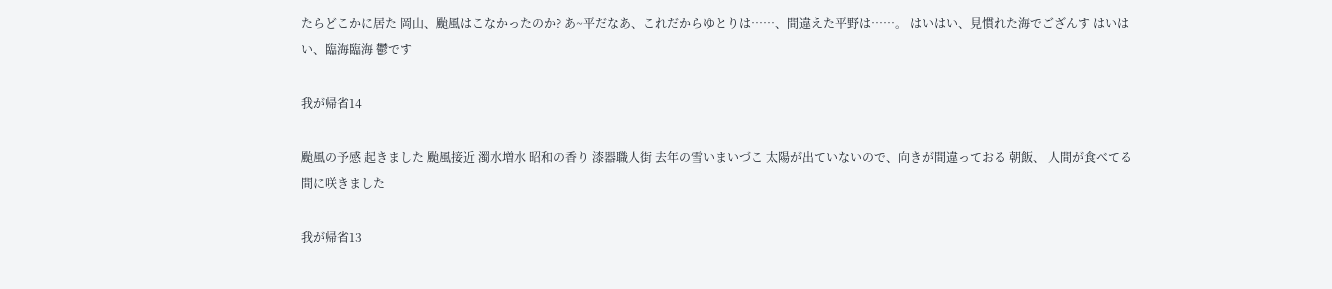たらどこかに居た 岡山、颱風はこなかったのか? あ~平だなあ、これだからゆとりは……、間違えた平野は……。 はいはい、見慣れた海でござんす はいはい、臨海臨海 鬱です

我が帰省14

颱風の予感 起きました 颱風接近 濁水増水 昭和の香り 漆器職人街 去年の雪いまいづこ 太陽が出ていないので、向きが間違っておる 朝飯、 人間が食べてる間に咲きました

我が帰省13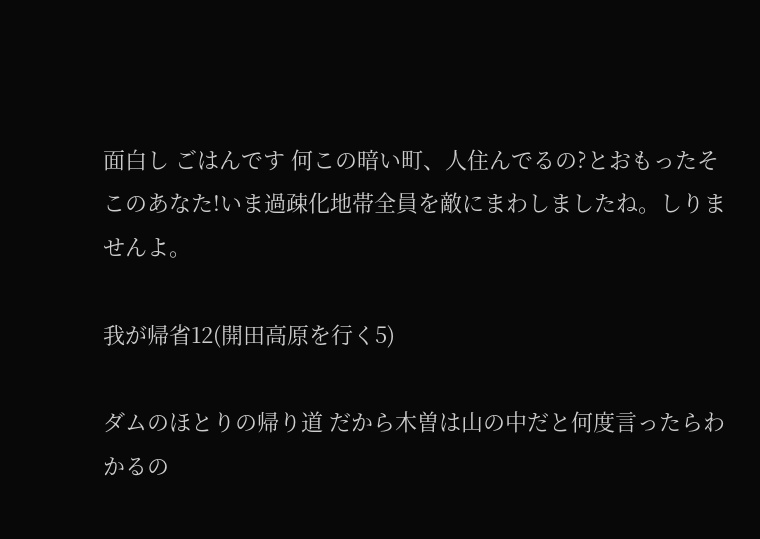面白し ごはんです 何この暗い町、人住んでるの?とおもったそこのあなた!いま過疎化地帯全員を敵にまわしましたね。しりませんよ。

我が帰省12(開田高原を行く5)

ダムのほとりの帰り道 だから木曽は山の中だと何度言ったらわかるの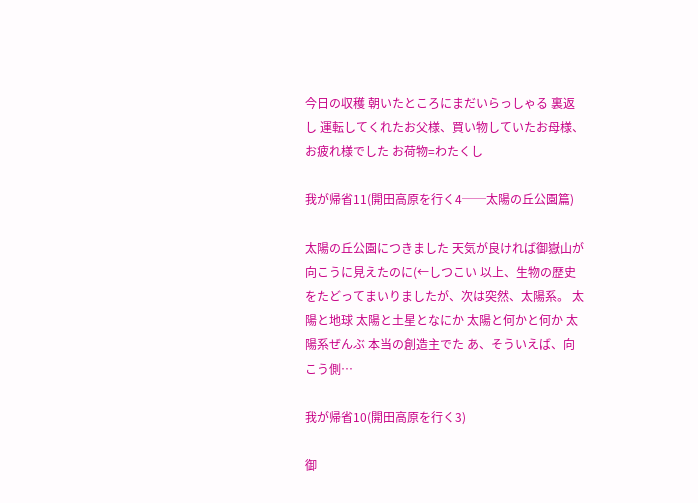今日の収穫 朝いたところにまだいらっしゃる 裏返し 運転してくれたお父様、買い物していたお母様、お疲れ様でした お荷物=わたくし

我が帰省11(開田高原を行く4──太陽の丘公園篇)

太陽の丘公園につきました 天気が良ければ御嶽山が向こうに見えたのに(←しつこい 以上、生物の歴史をたどってまいりましたが、次は突然、太陽系。 太陽と地球 太陽と土星となにか 太陽と何かと何か 太陽系ぜんぶ 本当の創造主でた あ、そういえば、向こう側…

我が帰省10(開田高原を行く3)

御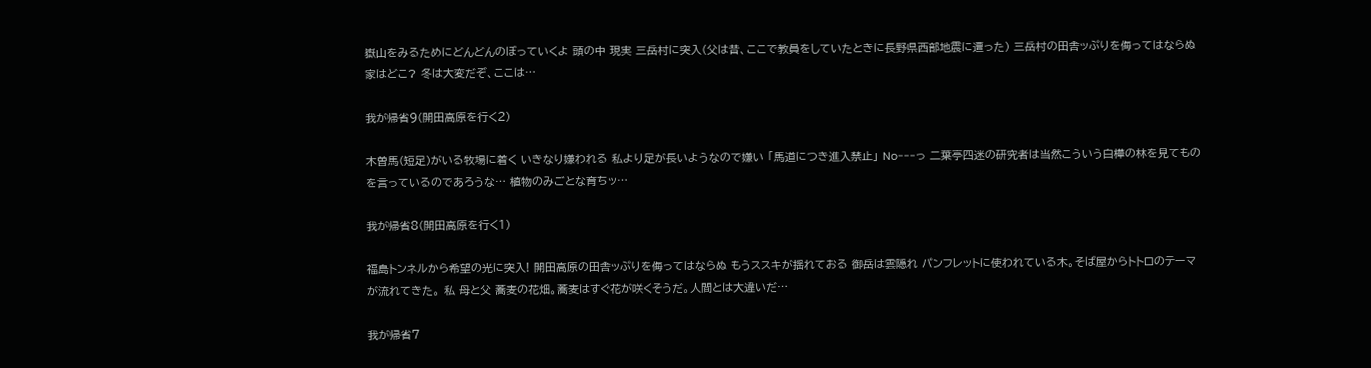嶽山をみるためにどんどんのぼっていくよ 頭の中 現実 三岳村に突入(父は昔、ここで教員をしていたときに長野県西部地震に遭った) 三岳村の田舎ッぷりを侮ってはならぬ 家はどこ? 冬は大変だぞ、ここは…

我が帰省9(開田高原を行く2)

木曽馬(短足)がいる牧場に着く いきなり嫌われる 私より足が長いようなので嫌い 「馬道につき進入禁止」 No---っ 二葉亭四迷の研究者は当然こういう白樺の林を見てものを言っているのであろうな… 植物のみごとな育ちッ…

我が帰省8(開田高原を行く1)

福島トンネルから希望の光に突入! 開田高原の田舎ッぷりを侮ってはならぬ もうススキが揺れておる 御岳は雲隠れ パンフレットに使われている木。そば屋からトトロのテーマが流れてきた。 私 母と父 蕎麦の花畑。蕎麦はすぐ花が咲くそうだ。人間とは大違いだ…

我が帰省7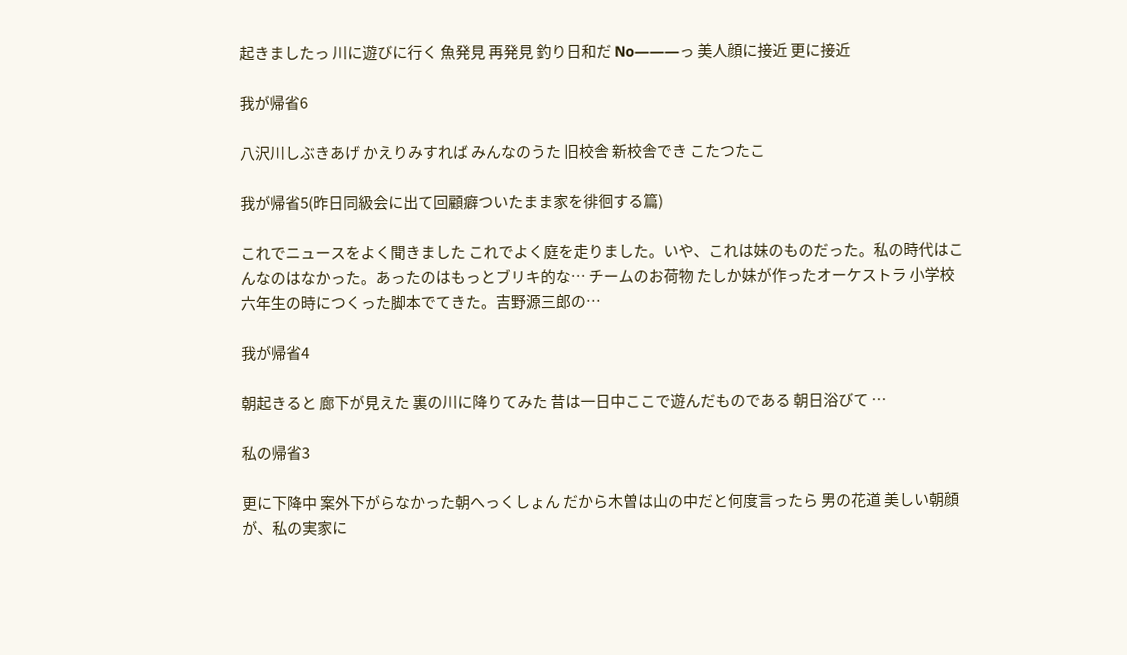起きましたっ 川に遊びに行く 魚発見 再発見 釣り日和だ No―――っ 美人顔に接近 更に接近

我が帰省6

八沢川しぶきあげ かえりみすれば みんなのうた 旧校舎 新校舎でき こたつたこ

我が帰省5(昨日同級会に出て回顧癖ついたまま家を徘徊する篇)

これでニュースをよく聞きました これでよく庭を走りました。いや、これは妹のものだった。私の時代はこんなのはなかった。あったのはもっとブリキ的な… チームのお荷物 たしか妹が作ったオーケストラ 小学校六年生の時につくった脚本でてきた。吉野源三郎の…

我が帰省4

朝起きると 廊下が見えた 裏の川に降りてみた 昔は一日中ここで遊んだものである 朝日浴びて …

私の帰省3

更に下降中 案外下がらなかった朝へっくしょん だから木曽は山の中だと何度言ったら 男の花道 美しい朝顔が、私の実家に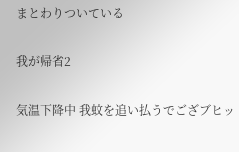まとわりついている

我が帰省2

気温下降中 我蚊を追い払うでござブヒッ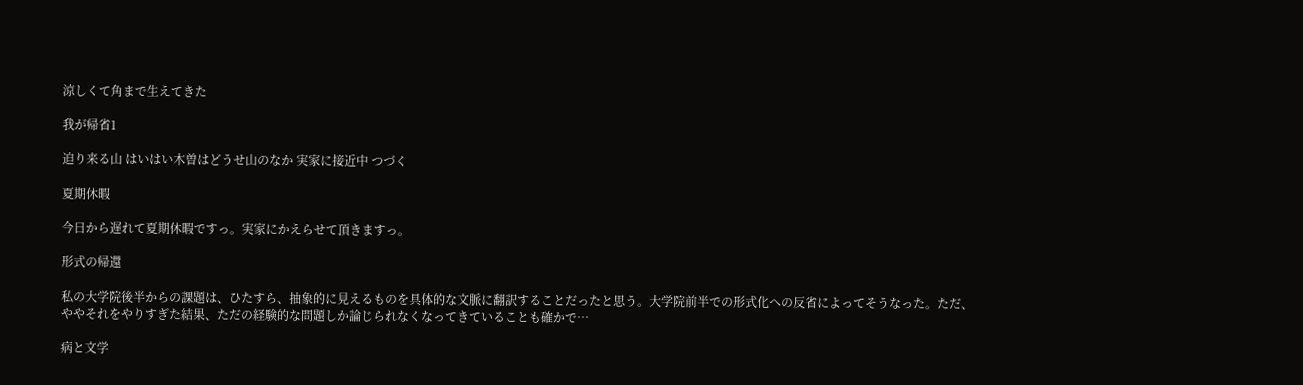涼しくて角まで生えてきた

我が帰省1

迫り来る山 はいはい木曽はどうせ山のなか 実家に接近中 つづく

夏期休暇

今日から遅れて夏期休暇ですっ。実家にかえらせて頂きますっ。

形式の帰還

私の大学院後半からの課題は、ひたすら、抽象的に見えるものを具体的な文脈に翻訳することだったと思う。大学院前半での形式化への反省によってそうなった。ただ、ややそれをやりすぎた結果、ただの経験的な問題しか論じられなくなってきていることも確かで…

病と文学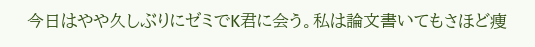今日はやや久しぶりにゼミでK君に会う。私は論文書いてもさほど痩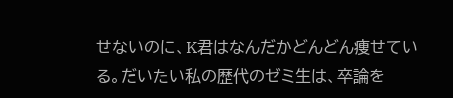せないのに、K君はなんだかどんどん痩せている。だいたい私の歴代のゼミ生は、卒論を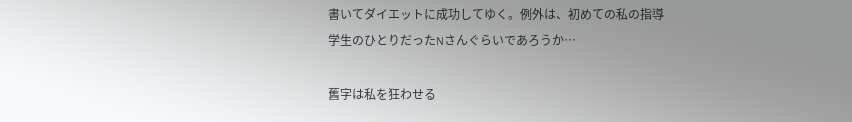書いてダイエットに成功してゆく。例外は、初めての私の指導学生のひとりだったNさんぐらいであろうか…

舊字は私を狂わせる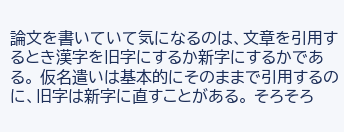論文を書いていて気になるのは、文章を引用するとき漢字を旧字にするか新字にするかである。 仮名遣いは基本的にそのままで引用するのに、旧字は新字に直すことがある。 そろそろ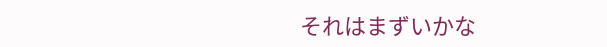それはまずいかな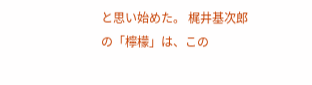と思い始めた。 梶井基次郎の「檸檬」は、この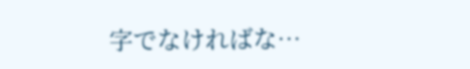字でなければな…